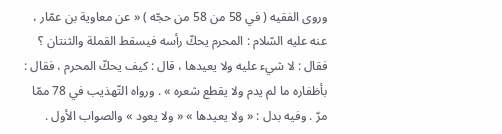وروى الفقيه ( في 58 من 58 من حجّه ) « عن معاوية بن عمّار ، عنه عليه السّلام : المحرم يحكّ رأسه فيسقط القملة والثنتان ؟ فقال : لا شيء عليه ولا يعيدها ، قال : كيف يحكّ المحرم ، فقال : بأظفاره ما لم يدم ولا يقطع شعره » . ورواه التّهذيب في 78 ممّا مرّ . وفيه بدل : « ولا يعيدها » « ولا يعود » والصواب الأول .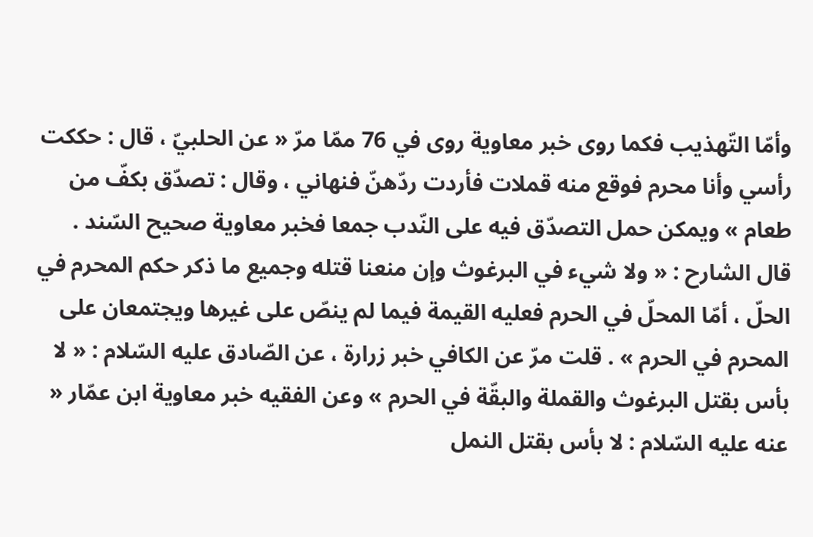وأمّا التّهذيب فكما روى خبر معاوية روى في 76 ممّا مرّ « عن الحلبيّ ، قال : حككت رأسي وأنا محرم فوقع منه قملات فأردت ردّهنّ فنهاني ، وقال : تصدّق بكفّ من طعام » ويمكن حمل التصدّق فيه على النّدب جمعا فخبر معاوية صحيح السّند .
قال الشارح : « ولا شيء في البرغوث وإن منعنا قتله وجميع ما ذكر حكم المحرم في الحلّ ، أمّا المحلّ في الحرم فعليه القيمة فيما لم ينصّ على غيرها ويجتمعان على المحرم في الحرم » . قلت مرّ عن الكافي خبر زرارة ، عن الصّادق عليه السّلام : « لا بأس بقتل البرغوث والقملة والبقّة في الحرم » وعن الفقيه خبر معاوية ابن عمّار « عنه عليه السّلام : لا بأس بقتل النمل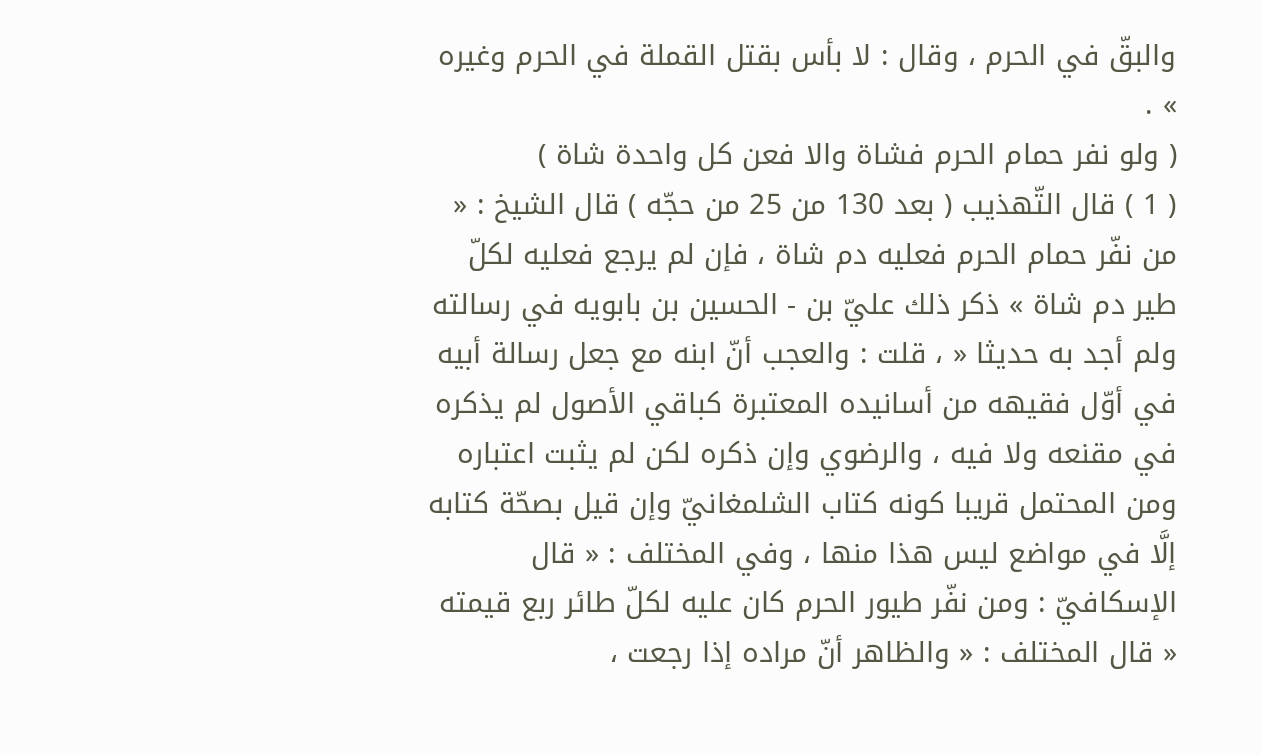والبقّ في الحرم ، وقال : لا بأس بقتل القملة في الحرم وغيره » .
( ولو نفر حمام الحرم فشاة والا فعن كل واحدة شاة )
( 1 ) قال التّهذيب ( بعد 130 من 25 من حجّه ) قال الشيخ : « من نفّر حمام الحرم فعليه دم شاة ، فإن لم يرجع فعليه لكلّ طير دم شاة » ذكر ذلك عليّ بن - الحسين بن بابويه في رسالته ولم أجد به حديثا « ، قلت : والعجب أنّ ابنه مع جعل رسالة أبيه في أوّل فقيهه من أسانيده المعتبرة كباقي الأصول لم يذكره في مقنعه ولا فيه ، والرضوي وإن ذكره لكن لم يثبت اعتباره ومن المحتمل قريبا كونه كتاب الشلمغانيّ وإن قيل بصحّة كتابه إلَّا في مواضع ليس هذا منها ، وفي المختلف : « قال الإسكافيّ : ومن نفّر طيور الحرم كان عليه لكلّ طائر ربع قيمته « قال المختلف : « والظاهر أنّ مراده إذا رجعت ،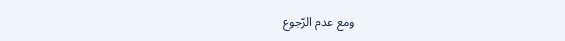ومع عدم الرّجوع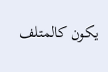يكون كالمتلف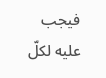فيجب عليه لكلّ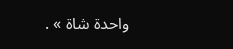واحدة شاة » .